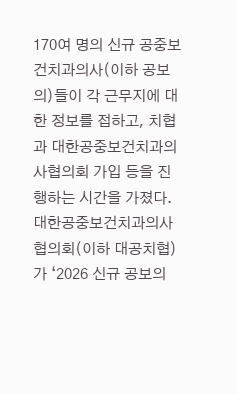170여 명의 신규 공중보건치과의사(이하 공보의)들이 각 근무지에 대한 정보를 접하고, 치협과 대한공중보건치과의사협의회 가입 등을 진행하는 시간을 가졌다.
대한공중보건치과의사협의회(이하 대공치협)가 ‘2026 신규 공보의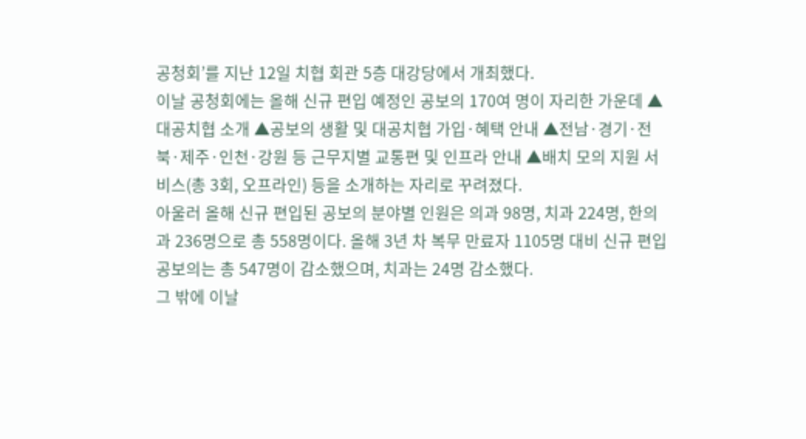공청회’를 지난 12일 치협 회관 5층 대강당에서 개최했다.
이날 공청회에는 올해 신규 편입 예정인 공보의 170여 명이 자리한 가운데 ▲대공치협 소개 ▲공보의 생활 및 대공치협 가입·혜택 안내 ▲전남·경기·전북·제주·인천·강원 등 근무지별 교통편 및 인프라 안내 ▲배치 모의 지원 서비스(총 3회, 오프라인) 등을 소개하는 자리로 꾸려졌다.
아울러 올해 신규 편입된 공보의 분야별 인원은 의과 98명, 치과 224명, 한의과 236명으로 총 558명이다. 올해 3년 차 복무 만료자 1105명 대비 신규 편입 공보의는 총 547명이 감소했으며, 치과는 24명 감소했다.
그 밖에 이날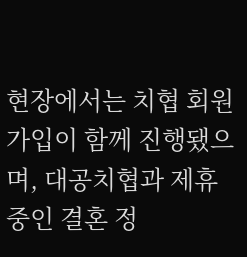현장에서는 치협 회원 가입이 함께 진행됐으며, 대공치협과 제휴 중인 결혼 정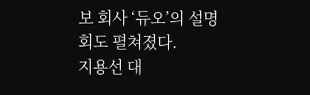보 회사 ‘듀오’의 설명회도 펼쳐졌다.
지용선 대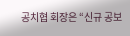공치협 회장은 “신규 공보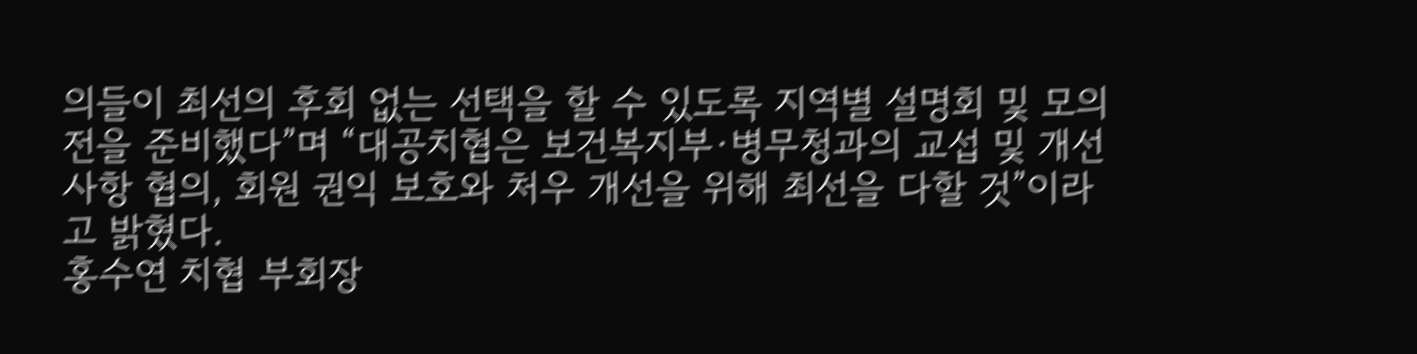의들이 최선의 후회 없는 선택을 할 수 있도록 지역별 설명회 및 모의전을 준비했다”며 “대공치협은 보건복지부·병무청과의 교섭 및 개선사항 협의, 회원 권익 보호와 처우 개선을 위해 최선을 다할 것”이라고 밝혔다.
홍수연 치협 부회장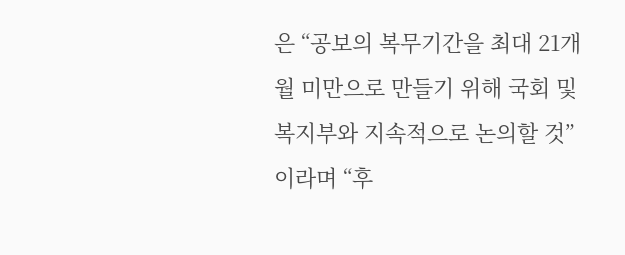은 “공보의 복무기간을 최대 21개월 미만으로 만들기 위해 국회 및 복지부와 지속적으로 논의할 것”이라며 “후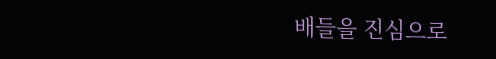배들을 진심으로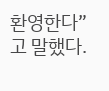환영한다”고 말했다.